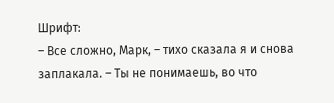Шрифт:
– Все сложно, Марк, – тихо сказала я и снова заплакала. – Ты не понимаешь, во что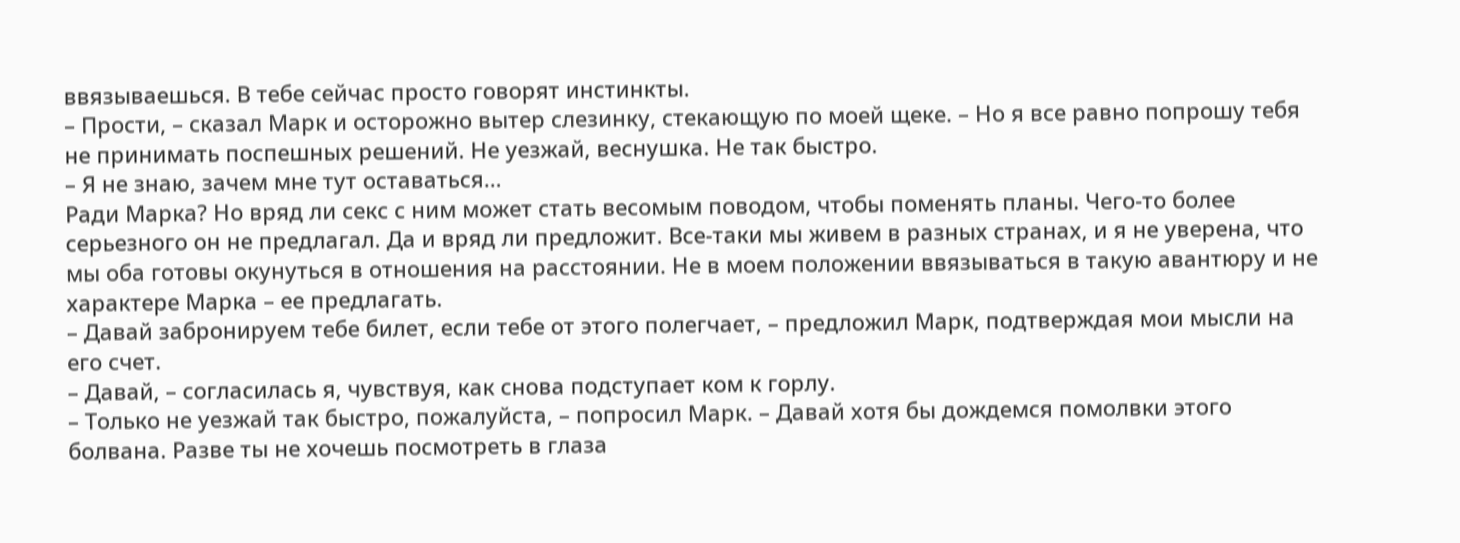ввязываешься. В тебе сейчас просто говорят инстинкты.
– Прости, – сказал Марк и осторожно вытер слезинку, стекающую по моей щеке. – Но я все равно попрошу тебя не принимать поспешных решений. Не уезжай, веснушка. Не так быстро.
– Я не знаю, зачем мне тут оставаться…
Ради Марка? Но вряд ли секс с ним может стать весомым поводом, чтобы поменять планы. Чего-то более серьезного он не предлагал. Да и вряд ли предложит. Все-таки мы живем в разных странах, и я не уверена, что мы оба готовы окунуться в отношения на расстоянии. Не в моем положении ввязываться в такую авантюру и не характере Марка – ее предлагать.
– Давай забронируем тебе билет, если тебе от этого полегчает, – предложил Марк, подтверждая мои мысли на его счет.
– Давай, – согласилась я, чувствуя, как снова подступает ком к горлу.
– Только не уезжай так быстро, пожалуйста, – попросил Марк. – Давай хотя бы дождемся помолвки этого болвана. Разве ты не хочешь посмотреть в глаза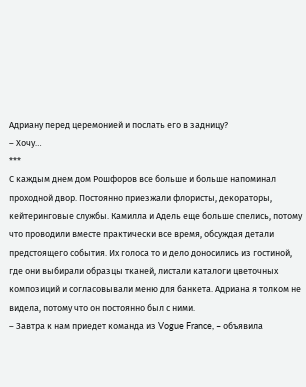Адриану перед церемонией и послать его в задницу?
– Хочу…
***
С каждым днем дом Рошфоров все больше и больше напоминал проходной двор. Постоянно приезжали флористы, декораторы, кейтеринговые службы. Камилла и Адель еще больше спелись, потому что проводили вместе практически все время, обсуждая детали предстоящего события. Их голоса то и дело доносились из гостиной, где они выбирали образцы тканей, листали каталоги цветочных композиций и согласовывали меню для банкета. Адриана я толком не видела, потому что он постоянно был с ними.
– Завтра к нам приедет команда из Vogue France, – объявила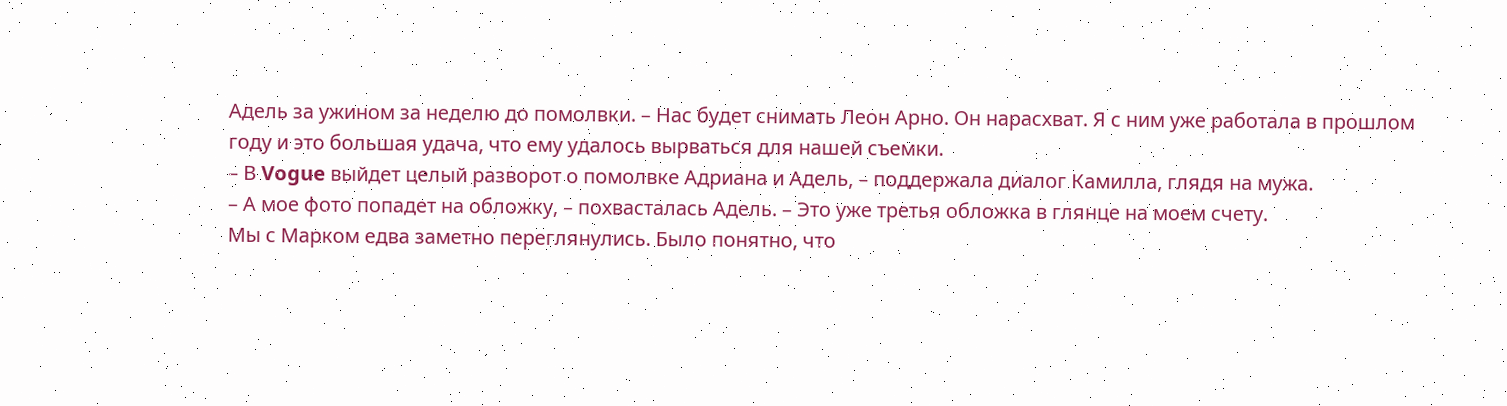Адель за ужином за неделю до помолвки. – Нас будет снимать Леон Арно. Он нарасхват. Я с ним уже работала в прошлом году и это большая удача, что ему удалось вырваться для нашей съемки.
– В Vogue выйдет целый разворот о помолвке Адриана и Адель, – поддержала диалог Камилла, глядя на мужа.
– А мое фото попадет на обложку, – похвасталась Адель. – Это уже третья обложка в глянце на моем счету.
Мы с Марком едва заметно переглянулись. Было понятно, что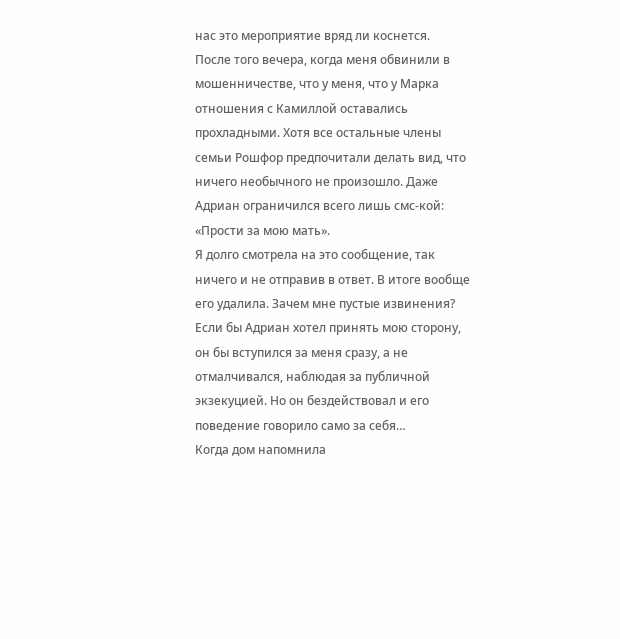нас это мероприятие вряд ли коснется.
После того вечера, когда меня обвинили в мошенничестве, что у меня, что у Марка отношения с Камиллой оставались прохладными. Хотя все остальные члены семьи Рошфор предпочитали делать вид, что ничего необычного не произошло. Даже Адриан ограничился всего лишь смс-кой:
«Прости за мою мать».
Я долго смотрела на это сообщение, так ничего и не отправив в ответ. В итоге вообще его удалила. Зачем мне пустые извинения? Если бы Адриан хотел принять мою сторону, он бы вступился за меня сразу, а не отмалчивался, наблюдая за публичной экзекуцией. Но он бездействовал и его поведение говорило само за себя…
Когда дом напомнила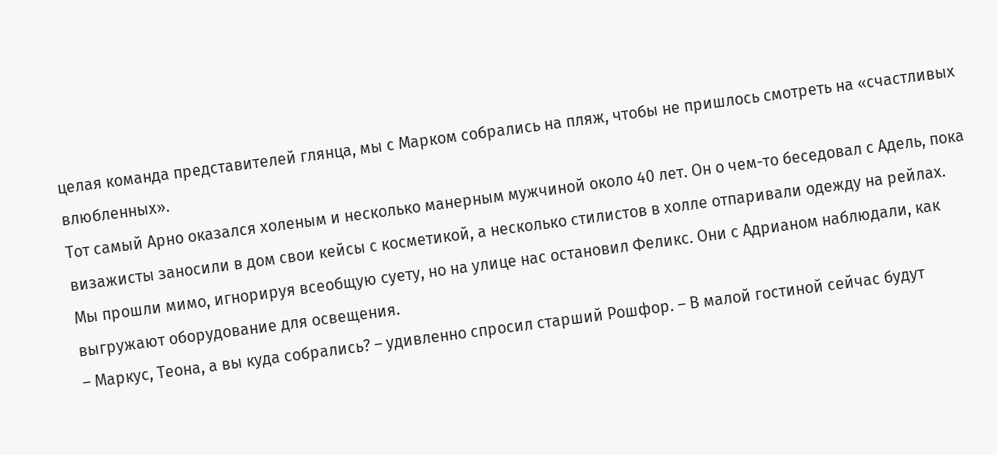целая команда представителей глянца, мы с Марком собрались на пляж, чтобы не пришлось смотреть на «счастливых влюбленных».
Тот самый Арно оказался холеным и несколько манерным мужчиной около 40 лет. Он о чем-то беседовал с Адель, пока визажисты заносили в дом свои кейсы с косметикой, а несколько стилистов в холле отпаривали одежду на рейлах.
Мы прошли мимо, игнорируя всеобщую суету, но на улице нас остановил Феликс. Они с Адрианом наблюдали, как выгружают оборудование для освещения.
– Маркус, Теона, а вы куда собрались? – удивленно спросил старший Рошфор. – В малой гостиной сейчас будут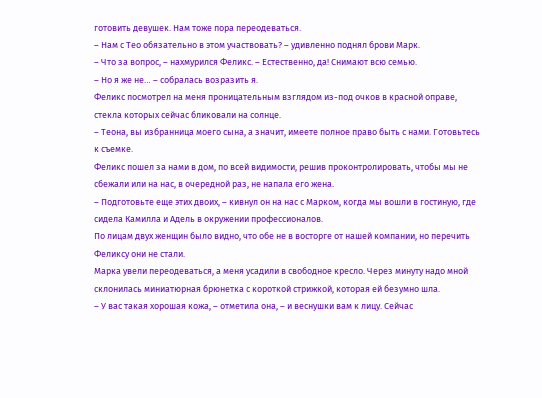готовить девушек. Нам тоже пора переодеваться.
– Нам с Тео обязательно в этом участвовать? – удивленно поднял брови Марк.
– Что за вопрос, – нахмурился Феликс. – Естественно, да! Снимают всю семью.
– Но я же не… – собралась возразить я.
Феликс посмотрел на меня проницательным взглядом из-под очков в красной оправе, стекла которых сейчас бликовали на солнце.
– Теона, вы избранница моего сына, а значит, имеете полное право быть с нами. Готовьтесь к съемке.
Феликс пошел за нами в дом, по всей видимости, решив проконтролировать, чтобы мы не сбежали или на нас, в очередной раз, не напала его жена.
– Подготовьте еще этих двоих, – кивнул он на нас с Марком, когда мы вошли в гостиную, где сидела Камилла и Адель в окружении профессионалов.
По лицам двух женщин было видно, что обе не в восторге от нашей компании, но перечить Феликсу они не стали.
Марка увели переодеваться, а меня усадили в свободное кресло. Через минуту надо мной склонилась миниатюрная брюнетка с короткой стрижкой, которая ей безумно шла.
– У вас такая хорошая кожа, – отметила она, – и веснушки вам к лицу. Сейчас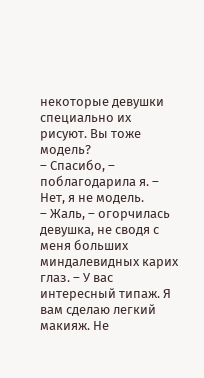некоторые девушки специально их рисуют. Вы тоже модель?
– Спасибо, – поблагодарила я. – Нет, я не модель.
– Жаль, – огорчилась девушка, не сводя с меня больших миндалевидных карих глаз. – У вас интересный типаж. Я вам сделаю легкий макияж. Не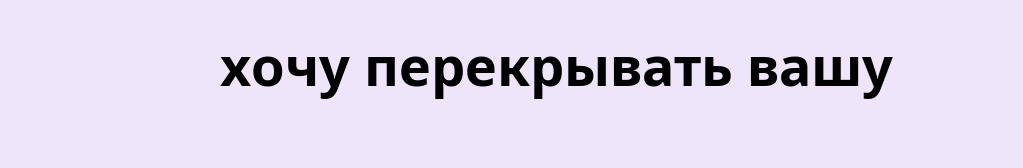хочу перекрывать вашу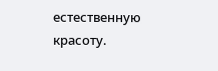естественную красоту.